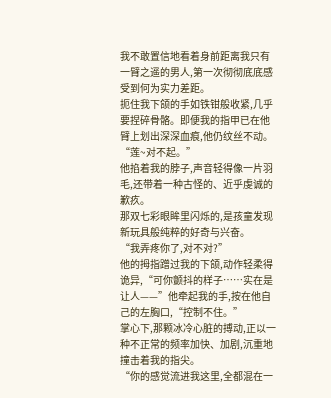我不敢置信地看着身前距离我只有一臂之遥的男人,第一次彻彻底底感受到何为实力差距。
扼住我下颌的手如铁钳般收紧,几乎要捏碎骨骼。即便我的指甲已在他臂上划出深深血痕,他仍纹丝不动。
“莲~对不起。”
他掐着我的脖子,声音轻得像一片羽毛,还带着一种古怪的、近乎虔诚的歉疚。
那双七彩眼眸里闪烁的,是孩童发现新玩具般纯粹的好奇与兴奋。
“我弄疼你了,对不对?”
他的拇指蹭过我的下颌,动作轻柔得诡异,“可你颤抖的样子……实在是让人——”他牵起我的手,按在他自己的左胸口,“控制不住。”
掌心下,那颗冰冷心脏的搏动,正以一种不正常的频率加快、加剧,沉重地撞击着我的指尖。
“你的感觉流进我这里,全都混在一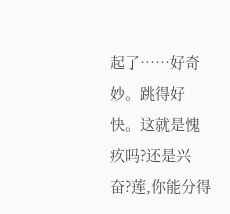起了……好奇妙。跳得好快。这就是愧疚吗?还是兴奋?莲,你能分得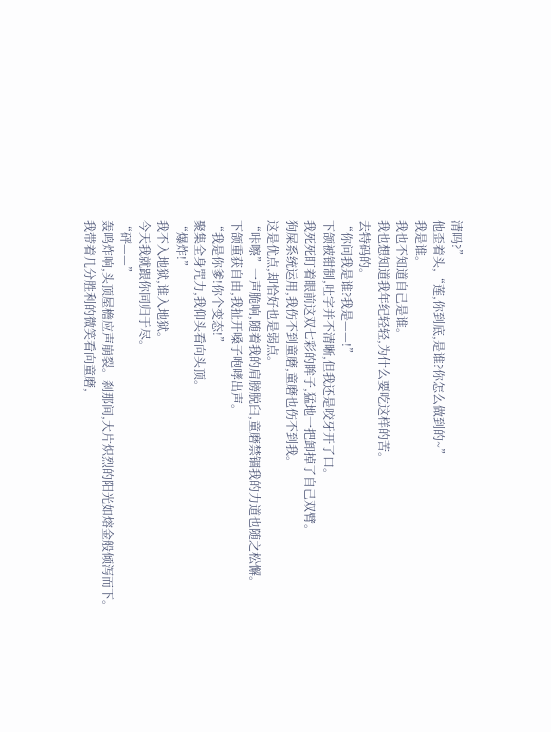清吗?”
他歪着头,“莲,你到底,是谁?你怎么做到的~”
我是谁。
我也不知道自己是谁。
我也想知道我年纪轻轻,为什么要吃这样的苦。
去特码的。
“你问我是谁?我是——!”
下颌被钳制,吐字并不清晰,但我还是咬牙开了口。
我死死盯着眼前这双七彩的眸子,猛地一把卸掉了自己双臂。
狗屎系统运用,我伤不到童磨,童磨也伤不到我。
这是优点,却恰好也是弱点。
“咔嚓”一声脆响,随着我的肩膀脱臼,童磨禁锢我的力道也随之松懈。
下颌重获自由,我扯开嗓子咆哮出声。
“我是你爹!你个变态!”
聚集全身咒力,我仰头看向头顶。
“爆炸!”
我不入地狱,谁入地狱。
今天我就跟你同归于尽。
“砰——”
轰鸣炸响,头顶屋檐应声崩裂。刹那间,大片炽烈的阳光如熔金般倾泻而下。
我带着几分胜利的微笑看向童磨,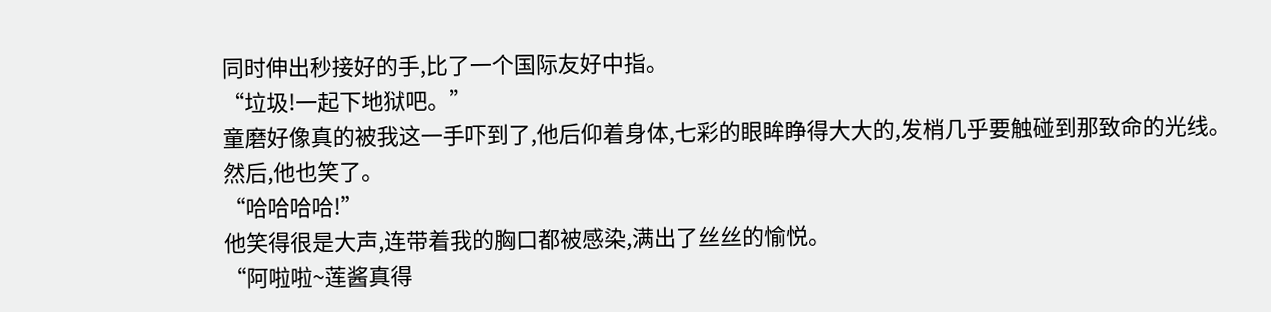同时伸出秒接好的手,比了一个国际友好中指。
“垃圾!一起下地狱吧。”
童磨好像真的被我这一手吓到了,他后仰着身体,七彩的眼眸睁得大大的,发梢几乎要触碰到那致命的光线。
然后,他也笑了。
“哈哈哈哈!”
他笑得很是大声,连带着我的胸口都被感染,满出了丝丝的愉悦。
“阿啦啦~莲酱真得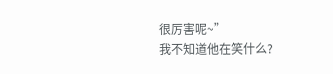很厉害呢~”
我不知道他在笑什么?